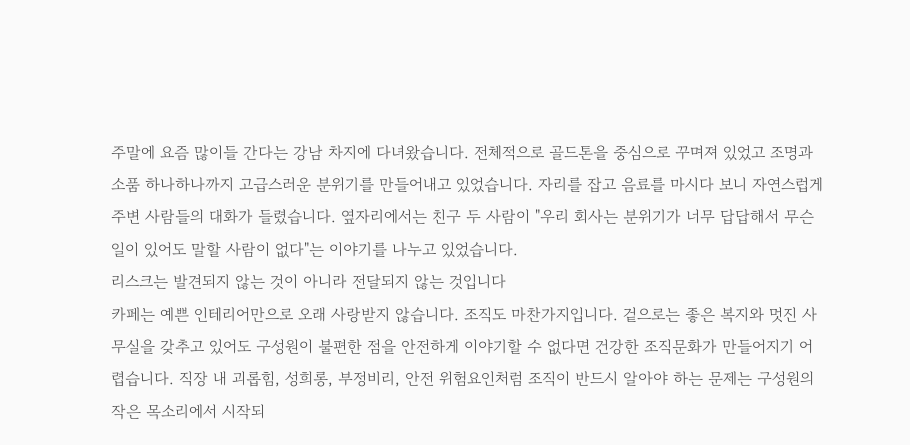주말에 요즘 많이들 간다는 강남 차지에 다녀왔습니다. 전체적으로 골드톤을 중심으로 꾸며져 있었고 조명과 소품 하나하나까지 고급스러운 분위기를 만들어내고 있었습니다. 자리를 잡고 음료를 마시다 보니 자연스럽게 주변 사람들의 대화가 들렸습니다. 옆자리에서는 친구 두 사람이 "우리 회사는 분위기가 너무 답답해서 무슨 일이 있어도 말할 사람이 없다"는 이야기를 나누고 있었습니다.
리스크는 발견되지 않는 것이 아니라 전달되지 않는 것입니다
카페는 예쁜 인테리어만으로 오래 사랑받지 않습니다. 조직도 마찬가지입니다. 겉으로는 좋은 복지와 멋진 사무실을 갖추고 있어도 구성원이 불편한 점을 안전하게 이야기할 수 없다면 건강한 조직문화가 만들어지기 어렵습니다. 직장 내 괴롭힘, 성희롱, 부정비리, 안전 위험요인처럼 조직이 반드시 알아야 하는 문제는 구성원의 작은 목소리에서 시작되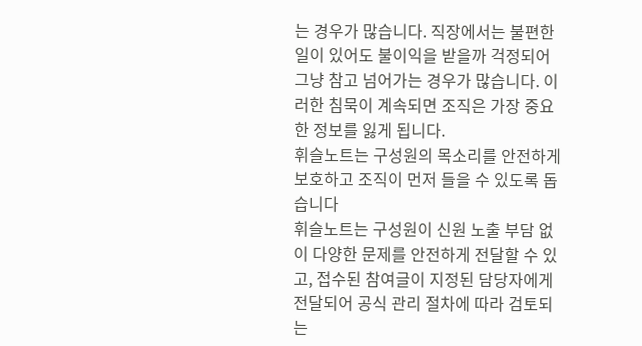는 경우가 많습니다. 직장에서는 불편한 일이 있어도 불이익을 받을까 걱정되어 그냥 참고 넘어가는 경우가 많습니다. 이러한 침묵이 계속되면 조직은 가장 중요한 정보를 잃게 됩니다.
휘슬노트는 구성원의 목소리를 안전하게 보호하고 조직이 먼저 들을 수 있도록 돕습니다
휘슬노트는 구성원이 신원 노출 부담 없이 다양한 문제를 안전하게 전달할 수 있고, 접수된 참여글이 지정된 담당자에게 전달되어 공식 관리 절차에 따라 검토되는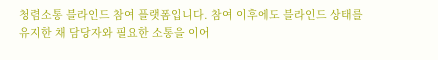청렴소통 블라인드 참여 플랫폼입니다. 참여 이후에도 블라인드 상태를 유지한 채 담당자와 필요한 소통을 이어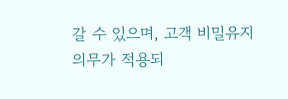갈 수 있으며, 고객 비밀유지의무가 적용되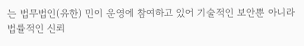는 법무법인(유한) 민이 운영에 참여하고 있어 기술적인 보안뿐 아니라 법률적인 신뢰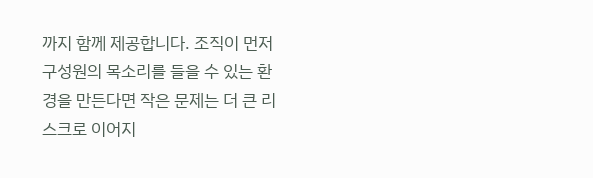까지 함께 제공합니다. 조직이 먼저 구성원의 목소리를 들을 수 있는 환경을 만든다면 작은 문제는 더 큰 리스크로 이어지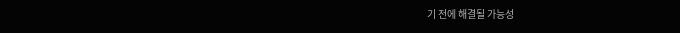기 전에 해결될 가능성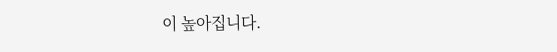이 높아집니다.